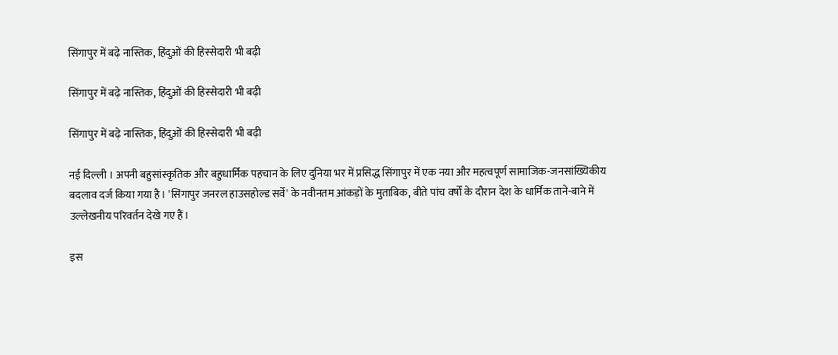सिंगापुर में बढ़े नास्तिक, हिंदुओं की हिस्सेदारी भी बढ़ी

सिंगापुर में बढ़े नास्तिक, हिंदुओं की हिस्सेदारी भी बढ़ी

सिंगापुर में बढ़े नास्तिक, हिंदुओं की हिस्सेदारी भी बढ़ी

नई दिल्ली । अपनी बहुसांस्कृतिक और बहुधार्मिक पहचान के लिए दुनिया भर में प्रसिद्ध सिंगापुर में एक नया और महत्वपूर्ण सामाजिक-जनसांख्यिकीय बदलाव दर्ज किया गया है। 'सिंगापुर जनरल हाउसहोल्ड सर्वे' के नवीनतम आंकड़ों के मुताबिक, बीते पांच वर्षों के दौरान देश के धार्मिक ताने-बाने में उल्लेखनीय परिवर्तन देखे गए हैं।

इस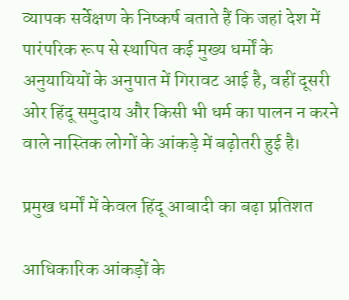व्यापक सर्वेक्षण के निष्कर्ष बताते हैं कि जहां देश में पारंपरिक रूप से स्थापित कई मुख्य धर्मों के अनुयायियों के अनुपात में गिरावट आई है, वहीं दूसरी ओर हिंदू समुदाय और किसी भी धर्म का पालन न करने वाले नास्तिक लोगों के आंकड़े में बढ़ोतरी हुई है।

प्रमुख धर्मों में केवल हिंदू आबादी का बढ़ा प्रतिशत

आधिकारिक आंकड़ों के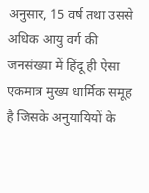अनुसार, 15 वर्ष तथा उससे अधिक आयु वर्ग की जनसंख्या में हिंदू ही ऐसा एकमात्र मुख्य धार्मिक समूह है जिसके अनुयायियों के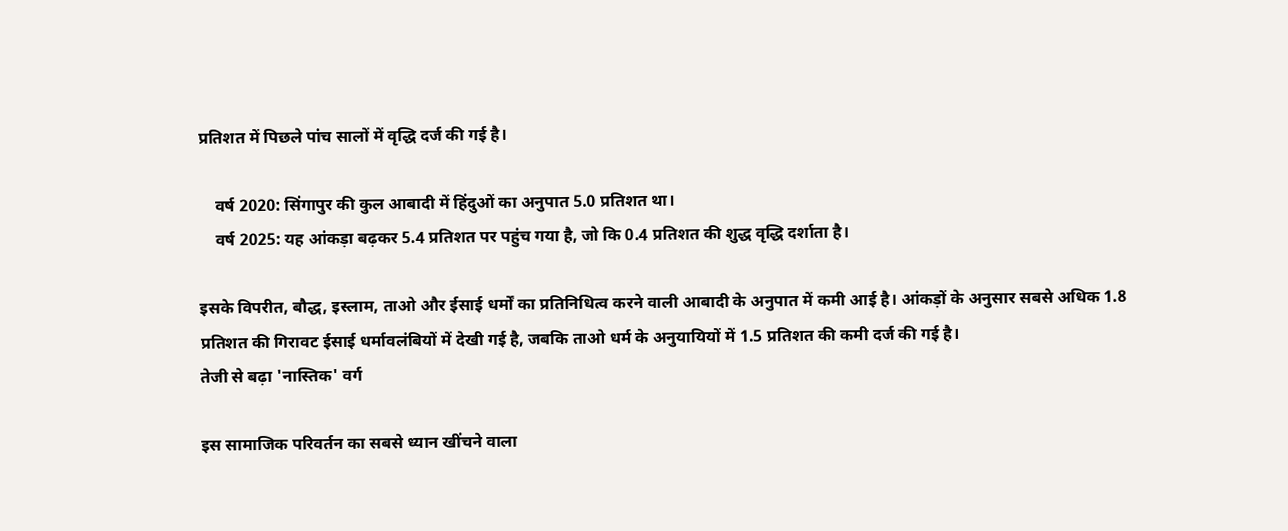प्रतिशत में पिछले पांच सालों में वृद्धि दर्ज की गई है।

    वर्ष 2020: सिंगापुर की कुल आबादी में हिंदुओं का अनुपात 5.0 प्रतिशत था।
    वर्ष 2025: यह आंकड़ा बढ़कर 5.4 प्रतिशत पर पहुंच गया है, जो कि 0.4 प्रतिशत की शुद्ध वृद्धि दर्शाता है।

इसके विपरीत, बौद्ध, इस्लाम, ताओ और ईसाई धर्मों का प्रतिनिधित्व करने वाली आबादी के अनुपात में कमी आई है। आंकड़ों के अनुसार सबसे अधिक 1.8 प्रतिशत की गिरावट ईसाई धर्मावलंबियों में देखी गई है, जबकि ताओ धर्म के अनुयायियों में 1.5 प्रतिशत की कमी दर्ज की गई है।
तेजी से बढ़ा 'नास्तिक' वर्ग

इस सामाजिक परिवर्तन का सबसे ध्यान खींचने वाला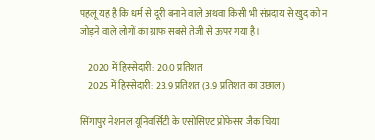पहलू यह है कि धर्म से दूरी बनाने वाले अथवा किसी भी संप्रदाय से खुद को न जोड़ने वाले लोगों का ग्राफ सबसे तेजी से ऊपर गया है।

    2020 में हिस्सेदारी: 20.0 प्रतिशत
    2025 में हिस्सेदारी: 23.9 प्रतिशत (3.9 प्रतिशत का उछाल)

सिंगापुर नेशनल यूनिवर्सिटी के एसोसिएट प्रोफेसर जैक चिया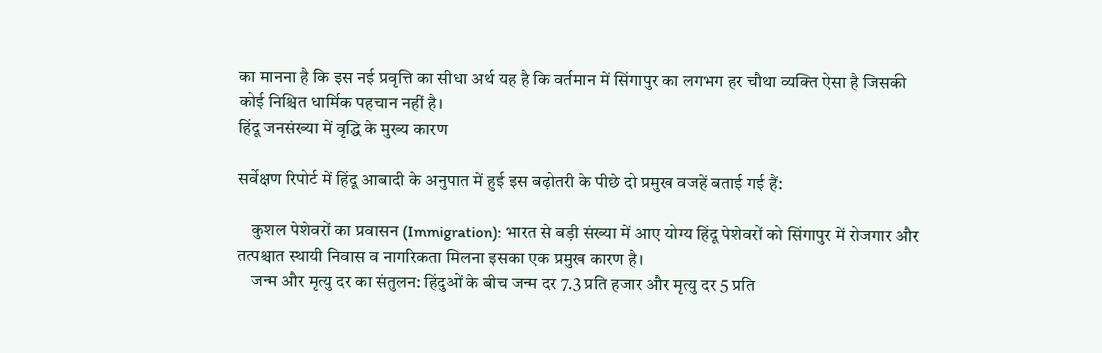का मानना है कि इस नई प्रवृत्ति का सीधा अर्थ यह है कि वर्तमान में सिंगापुर का लगभग हर चौथा व्यक्ति ऐसा है जिसकी कोई निश्चित धार्मिक पहचान नहीं है।
हिंदू जनसंख्या में वृद्धि के मुख्य कारण

सर्वेक्षण रिपोर्ट में हिंदू आबादी के अनुपात में हुई इस बढ़ोतरी के पीछे दो प्रमुख वजहें बताई गई हैं:

    कुशल पेशेवरों का प्रवासन (Immigration): भारत से बड़ी संख्या में आए योग्य हिंदू पेशेवरों को सिंगापुर में रोजगार और तत्पश्चात स्थायी निवास व नागरिकता मिलना इसका एक प्रमुख कारण है।
    जन्म और मृत्यु दर का संतुलन: हिंदुओं के बीच जन्म दर 7.3 प्रति हजार और मृत्यु दर 5 प्रति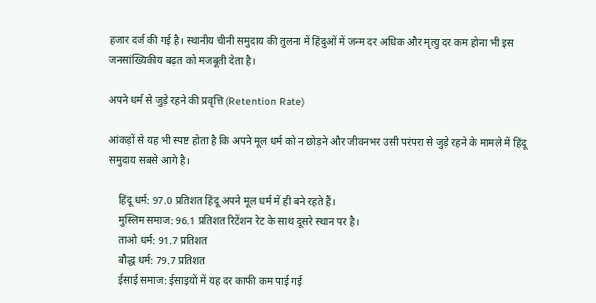हजार दर्ज की गई है। स्थानीय चीनी समुदाय की तुलना में हिंदुओं में जन्म दर अधिक और मृत्यु दर कम होना भी इस जनसांख्यिकीय बढ़त को मजबूती देता है।

अपने धर्म से जुड़े रहने की प्रवृत्ति (Retention Rate)

आंकड़ों से यह भी स्पष्ट होता है कि अपने मूल धर्म को न छोड़ने और जीवनभर उसी परंपरा से जुड़े रहने के मामले में हिंदू समुदाय सबसे आगे है।

    हिंदू धर्म: 97.0 प्रतिशत हिंदू अपने मूल धर्म में ही बने रहते हैं।
    मुस्लिम समाज: 96.1 प्रतिशत रिटेंशन रेट के साथ दूसरे स्थान पर है।
    ताओ धर्म: 91.7 प्रतिशत
    बौद्ध धर्म: 79.7 प्रतिशत
    ईसाई समाज: ईसाइयों में यह दर काफी कम पाई गई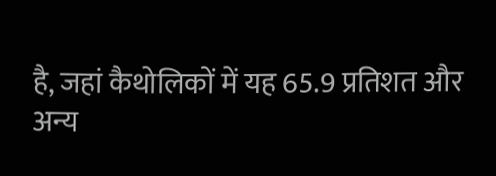है, जहां कैथोलिकों में यह 65.9 प्रतिशत और अन्य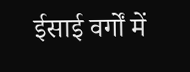ईसाई वर्गों में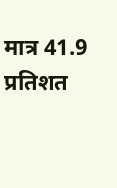मात्र 41.9 प्रतिशत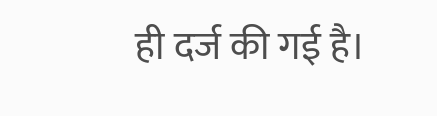ही दर्ज की गई है।